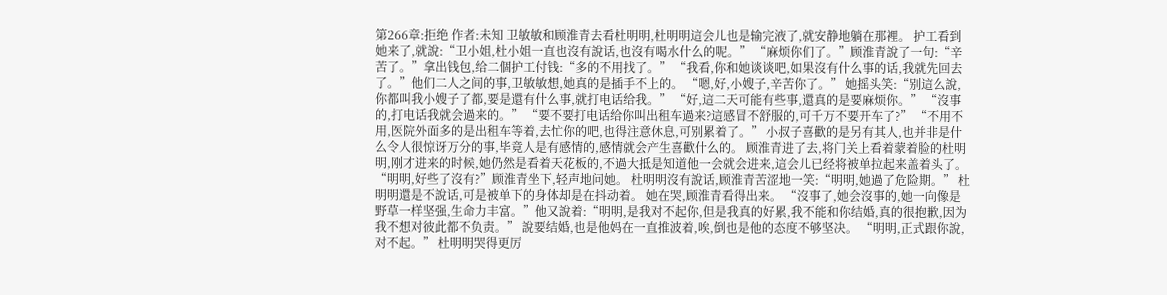第266章:拒绝 作者:未知 卫敏敏和顾淮青去看杜明明,杜明明這会儿也是输完液了,就安静地躺在那裡。 护工看到她来了,就說:“卫小姐,杜小姐一直也沒有說话,也沒有喝水什么的呢。” “麻烦你们了。”顾淮青說了一句:“辛苦了。”拿出钱包,给二個护工付钱:“多的不用找了。” “我看,你和她谈谈吧,如果沒有什么事的话,我就先回去了。”他们二人之间的事,卫敏敏想,她真的是插手不上的。 “嗯,好,小嫂子,辛苦你了。” 她摇头笑:“别這么說,你都叫我小嫂子了都,要是還有什么事,就打电话给我。” “好,這二天可能有些事,還真的是要麻烦你。” “沒事的,打电话我就会過来的。” “要不要打电话给你叫出租车過来?這感冒不舒服的,可千万不要开车了?” “不用不用,医院外面多的是出租车等着,去忙你的吧,也得注意休息,可别累着了。” 小叔子喜歡的是另有其人,也并非是什么令人很惊讶万分的事,毕竟人是有感情的,感情就会产生喜歡什么的。 顾淮青进了去,将门关上看着蒙着脸的杜明明,刚才进来的时候,她仍然是看着天花板的,不過大抵是知道他一会就会进来,這会儿已经将被单拉起来盖着头了。 “明明,好些了沒有?”顾淮青坐下,轻声地问她。 杜明明沒有說话,顾淮青苦涩地一笑:“明明,她過了危险期。” 杜明明還是不說话,可是被单下的身体却是在抖动着。 她在哭,顾淮青看得出来。 “沒事了,她会沒事的,她一向像是野草一样坚强,生命力丰富。”他又說着:“明明,是我对不起你,但是我真的好累,我不能和你结婚,真的很抱歉,因为我不想对彼此都不负责。” 說要结婚,也是他妈在一直推波着,唉,倒也是他的态度不够坚决。 “明明,正式跟你說,对不起。” 杜明明哭得更厉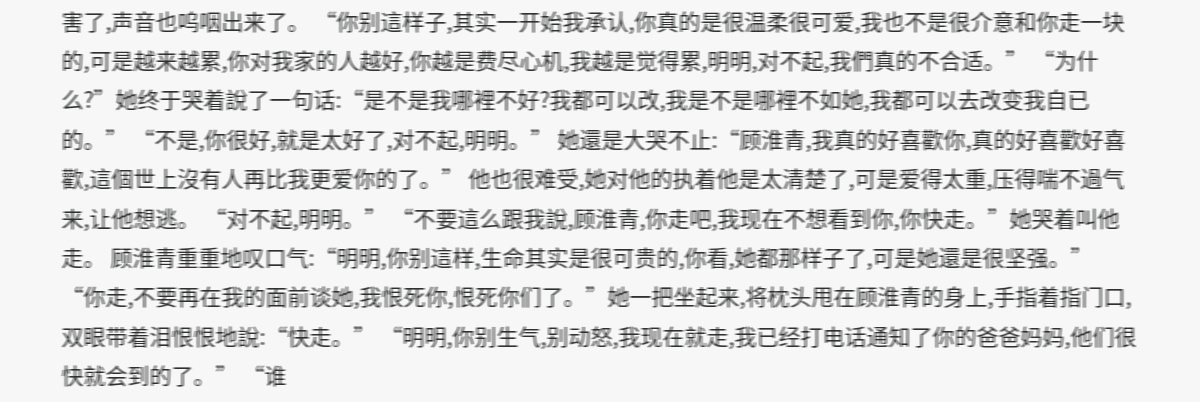害了,声音也呜咽出来了。 “你别這样子,其实一开始我承认,你真的是很温柔很可爱,我也不是很介意和你走一块的,可是越来越累,你对我家的人越好,你越是费尽心机,我越是觉得累,明明,对不起,我們真的不合适。” “为什么?”她终于哭着說了一句话:“是不是我哪裡不好?我都可以改,我是不是哪裡不如她,我都可以去改变我自已的。” “不是,你很好,就是太好了,对不起,明明。” 她還是大哭不止:“顾淮青,我真的好喜歡你,真的好喜歡好喜歡,這個世上沒有人再比我更爱你的了。” 他也很难受,她对他的执着他是太清楚了,可是爱得太重,压得喘不過气来,让他想逃。 “对不起,明明。” “不要這么跟我說,顾淮青,你走吧,我现在不想看到你,你快走。”她哭着叫他走。 顾淮青重重地叹口气:“明明,你别這样,生命其实是很可贵的,你看,她都那样子了,可是她還是很坚强。” “你走,不要再在我的面前谈她,我恨死你,恨死你们了。”她一把坐起来,将枕头甩在顾淮青的身上,手指着指门口,双眼带着泪恨恨地說:“快走。” “明明,你别生气,别动怒,我现在就走,我已经打电话通知了你的爸爸妈妈,他们很快就会到的了。” “谁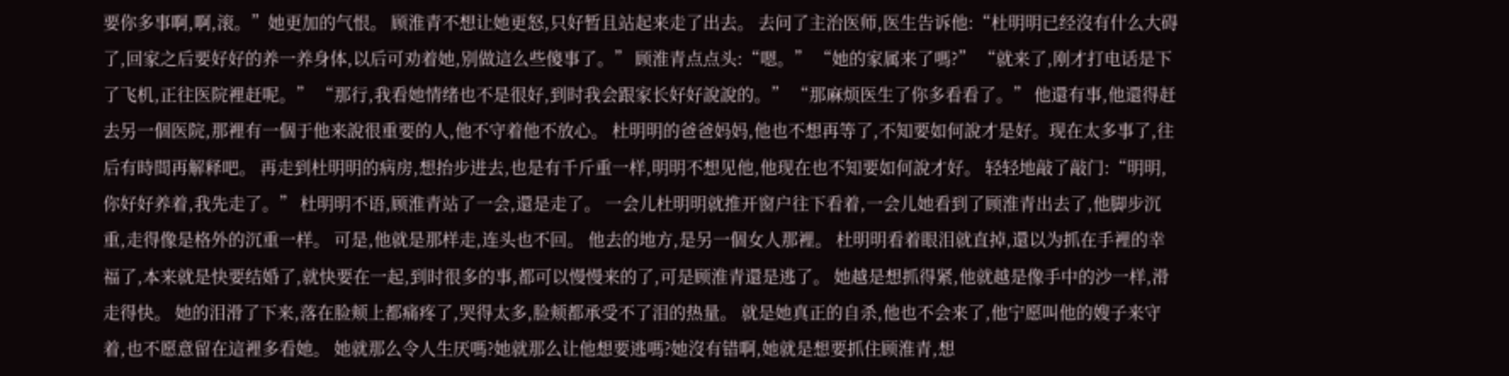要你多事啊,啊,滚。”她更加的气恨。 顾淮青不想让她更怒,只好暂且站起来走了出去。 去问了主治医师,医生告诉他:“杜明明已经沒有什么大碍了,回家之后要好好的养一养身体,以后可劝着她,别做這么些傻事了。” 顾淮青点点头:“嗯。” “她的家属来了嗎?” “就来了,刚才打电话是下了飞机,正往医院裡赶呢。” “那行,我看她情绪也不是很好,到时我会跟家长好好說說的。” “那麻烦医生了你多看看了。” 他還有事,他還得赶去另一個医院,那裡有一個于他来說很重要的人,他不守着他不放心。 杜明明的爸爸妈妈,他也不想再等了,不知要如何說才是好。现在太多事了,往后有時間再解释吧。 再走到杜明明的病房,想抬步进去,也是有千斤重一样,明明不想见他,他现在也不知要如何說才好。 轻轻地敲了敲门:“明明,你好好养着,我先走了。” 杜明明不语,顾淮青站了一会,還是走了。 一会儿杜明明就推开窗户往下看着,一会儿她看到了顾淮青出去了,他脚步沉重,走得像是格外的沉重一样。 可是,他就是那样走,连头也不回。 他去的地方,是另一個女人那裡。 杜明明看着眼泪就直掉,還以为抓在手裡的幸福了,本来就是快要结婚了,就快要在一起,到时很多的事,都可以慢慢来的了,可是顾淮青還是逃了。 她越是想抓得紧,他就越是像手中的沙一样,滑走得快。 她的泪滑了下来,落在脸颊上都痛疼了,哭得太多,脸颊都承受不了泪的热量。 就是她真正的自杀,他也不会来了,他宁愿叫他的嫂子来守着,也不愿意留在這裡多看她。 她就那么令人生厌嗎?她就那么让他想要逃嗎?她沒有错啊,她就是想要抓住顾淮青,想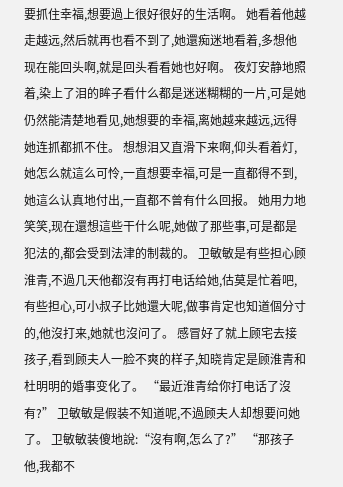要抓住幸福,想要過上很好很好的生活啊。 她看着他越走越远,然后就再也看不到了,她還痴迷地看着,多想他现在能回头啊,就是回头看看她也好啊。 夜灯安静地照着,染上了泪的眸子看什么都是迷迷糊糊的一片,可是她仍然能清楚地看见,她想要的幸福,离她越来越远,远得她连抓都抓不住。 想想泪又直滑下来啊,仰头看着灯,她怎么就這么可怜,一直想要幸福,可是一直都得不到,她這么认真地付出,一直都不曾有什么回报。 她用力地笑笑,现在還想這些干什么呢,她做了那些事,可是都是犯法的,都会受到法津的制裁的。 卫敏敏是有些担心顾淮青,不過几天他都沒有再打电话给她,估莫是忙着吧,有些担心,可小叔子比她還大呢,做事肯定也知道個分寸的,他沒打来,她就也沒问了。 感冒好了就上顾宅去接孩子,看到顾夫人一脸不爽的样子,知晓肯定是顾淮青和杜明明的婚事变化了。 “最近淮青给你打电话了沒有?” 卫敏敏是假装不知道呢,不過顾夫人却想要问她了。 卫敏敏装傻地說:“沒有啊,怎么了?” “那孩子他,我都不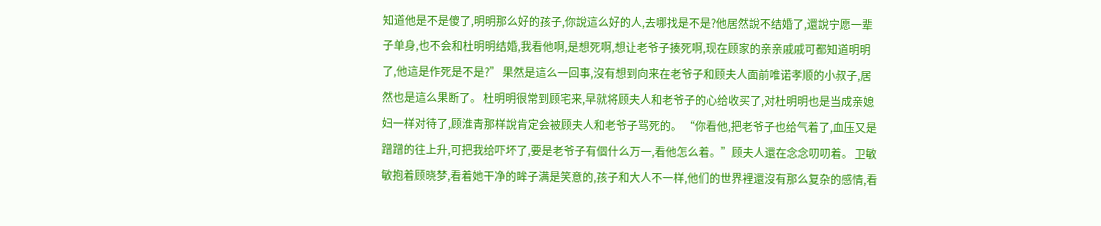知道他是不是傻了,明明那么好的孩子,你說這么好的人,去哪找是不是?他居然說不结婚了,還說宁愿一辈子单身,也不会和杜明明结婚,我看他啊,是想死啊,想让老爷子揍死啊,现在顾家的亲亲戚戚可都知道明明了,他這是作死是不是?” 果然是這么一回事,沒有想到向来在老爷子和顾夫人面前唯诺孝顺的小叔子,居然也是這么果断了。 杜明明很常到顾宅来,早就将顾夫人和老爷子的心给收买了,对杜明明也是当成亲媳妇一样对待了,顾淮青那样說肯定会被顾夫人和老爷子骂死的。 “你看他,把老爷子也给气着了,血压又是蹭蹭的往上升,可把我给吓坏了,要是老爷子有個什么万一,看他怎么着。”顾夫人還在念念叨叨着。 卫敏敏抱着顾晓梦,看着她干净的眸子满是笑意的,孩子和大人不一样,他们的世界裡還沒有那么复杂的感情,看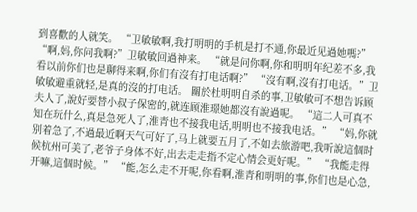到喜歡的人就笑。 “卫敏敏啊,我打明明的手机是打不通,你最近见過她嗎?” “啊,妈,你问我啊?”卫敏敏回過神来。 “就是问你啊,你和明明年纪差不多,我看以前你们也是聊得来啊,你们有沒有打电话啊?” “沒有啊,沒有打电话。”卫敏敏避重就轻,是真的沒的打电话。 關於杜明明自杀的事,卫敏敏可不想告诉顾夫人了,說好要替小叔子保密的,就连顾淮璟她都沒有說過呢。 “這二人可真不知在玩什么,真是急死人了,淮青也不接我电话,明明也不接我电话。” “妈,你就别着急了,不過最近啊天气可好了,马上就要五月了,不如去旅游吧,我听說這個时候杭州可美了,老爷子身体不好,出去走走指不定心情会更好呢。” “我能走得开嘛,這個时候。” “能,怎么走不开呢,你看啊,淮青和明明的事,你们也是心急,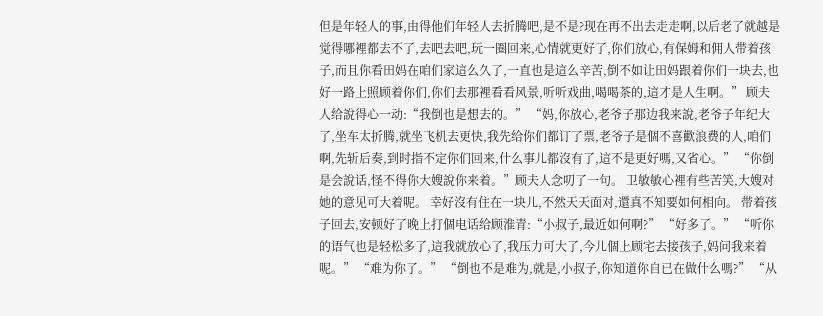但是年轻人的事,由得他们年轻人去折腾吧,是不是?现在再不出去走走啊,以后老了就越是觉得哪裡都去不了,去吧去吧,玩一圈回来,心情就更好了,你们放心,有保姆和佣人带着孩子,而且你看田妈在咱们家這么久了,一直也是這么辛苦,倒不如让田妈跟着你们一块去,也好一路上照顾着你们,你们去那裡看看风景,听听戏曲,喝喝茶的,這才是人生啊。” 顾夫人给說得心一动:“我倒也是想去的。” “妈,你放心,老爷子那边我来說,老爷子年纪大了,坐车太折腾,就坐飞机去更快,我先给你们都订了票,老爷子是個不喜歡浪费的人,咱们啊,先斩后奏,到时指不定你们回来,什么事儿都沒有了,這不是更好嗎,又省心。” “你倒是会說话,怪不得你大嫂說你来着。”顾夫人念叨了一句。 卫敏敏心裡有些苦笑,大嫂对她的意见可大着呢。 幸好沒有住在一块儿,不然天天面对,還真不知要如何相向。 带着孩子回去,安顿好了晚上打個电话给顾淮青:“小叔子,最近如何啊?” “好多了。” “听你的语气也是轻松多了,這我就放心了,我压力可大了,今儿個上顾宅去接孩子,妈问我来着呢。” “难为你了。” “倒也不是难为,就是,小叔子,你知道你自已在做什么嗎?” “从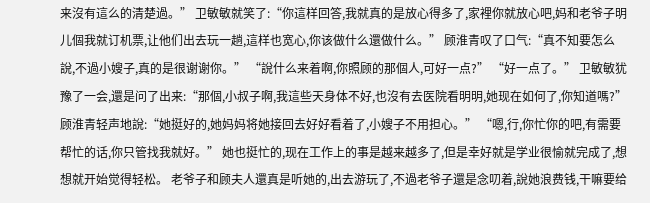来沒有這么的清楚過。” 卫敏敏就笑了:“你這样回答,我就真的是放心得多了,家裡你就放心吧,妈和老爷子明儿個我就订机票,让他们出去玩一趟,這样也宽心,你该做什么還做什么。” 顾淮青叹了口气:“真不知要怎么說,不過小嫂子,真的是很谢谢你。” “說什么来着啊,你照顾的那個人,可好一点?” “好一点了。” 卫敏敏犹豫了一会,還是问了出来:“那個,小叔子啊,我這些天身体不好,也沒有去医院看明明,她现在如何了,你知道嗎?” 顾淮青轻声地說:“她挺好的,她妈妈将她接回去好好看着了,小嫂子不用担心。” “嗯,行,你忙你的吧,有需要帮忙的话,你只管找我就好。” 她也挺忙的,现在工作上的事是越来越多了,但是幸好就是学业很愉就完成了,想想就开始觉得轻松。 老爷子和顾夫人還真是听她的,出去游玩了,不過老爷子還是念叨着,說她浪费钱,干嘛要给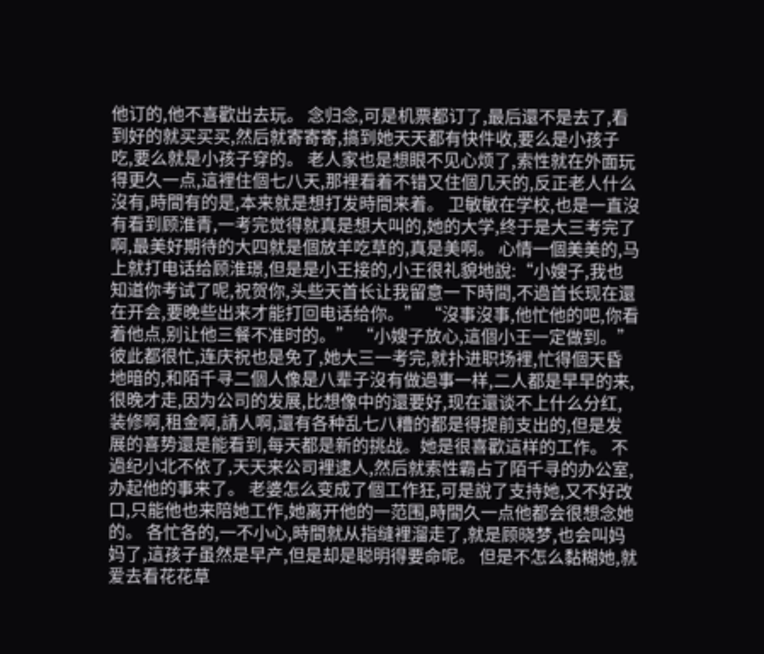他订的,他不喜歡出去玩。 念归念,可是机票都订了,最后還不是去了,看到好的就买买买,然后就寄寄寄,搞到她天天都有快件收,要么是小孩子吃,要么就是小孩子穿的。 老人家也是想眼不见心烦了,索性就在外面玩得更久一点,這裡住個七八天,那裡看着不错又住個几天的,反正老人什么沒有,時間有的是,本来就是想打发時間来着。 卫敏敏在学校,也是一直沒有看到顾淮青,一考完觉得就真是想大叫的,她的大学,终于是大三考完了啊,最美好期待的大四就是個放羊吃草的,真是美啊。 心情一個美美的,马上就打电话给顾淮璟,但是是小王接的,小王很礼貌地說:“小嫂子,我也知道你考试了呢,祝贺你,头些天首长让我留意一下時間,不過首长现在還在开会,要晚些出来才能打回电话给你。” “沒事沒事,他忙他的吧,你看着他点,别让他三餐不准时的。” “小嫂子放心,這個小王一定做到。” 彼此都很忙,连庆祝也是免了,她大三一考完,就扑进职场裡,忙得個天昏地暗的,和陌千寻二個人像是八辈子沒有做過事一样,二人都是早早的来,很晚才走,因为公司的发展,比想像中的還要好,现在還谈不上什么分红,装修啊,租金啊,請人啊,還有各种乱七八糟的都是得提前支出的,但是发展的喜势還是能看到,每天都是新的挑战。她是很喜歡這样的工作。 不過纪小北不依了,天天来公司裡逮人,然后就索性霸占了陌千寻的办公室,办起他的事来了。 老婆怎么变成了個工作狂,可是說了支持她,又不好改口,只能他也来陪她工作,她离开他的一范围,時間久一点他都会很想念她的。 各忙各的,一不小心,時間就从指缝裡溜走了,就是顾晓梦,也会叫妈妈了,這孩子虽然是早产,但是却是聪明得要命呢。 但是不怎么黏糊她,就爱去看花花草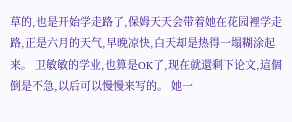草的,也是开始学走路了,保姆天天会带着她在花园裡学走路,正是六月的天气,早晚凉快,白天却是热得一塌糊涂起来。 卫敏敏的学业,也算是OK了,现在就還剩下论文,這個倒是不急,以后可以慢慢来写的。 她一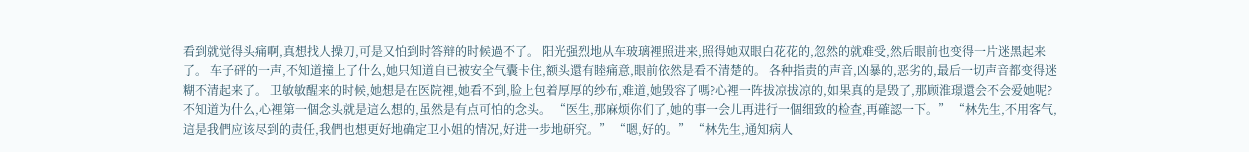看到就觉得头痛啊,真想找人操刀,可是又怕到时答辩的时候過不了。 阳光强烈地从车玻璃裡照进来,照得她双眼白花花的,忽然的就难受,然后眼前也变得一片迷黑起来了。 车子砰的一声,不知道撞上了什么,她只知道自已被安全气囊卡住,额头還有睦痛意,眼前依然是看不清楚的。 各种指责的声音,凶暴的,恶劣的,最后一切声音都变得迷糊不清起来了。 卫敏敏醒来的时候,她想是在医院裡,她看不到,脸上包着厚厚的纱布,难道,她毁容了嗎?心裡一阵拔凉拔凉的,如果真的是毁了,那顾淮璟還会不会爱她呢?不知道为什么,心裡第一個念头就是這么想的,虽然是有点可怕的念头。 “医生,那麻烦你们了,她的事一会儿再进行一個细致的检查,再確認一下。” “林先生,不用客气,這是我們应该尽到的责任,我們也想更好地确定卫小姐的情况,好进一步地研究。” “嗯,好的。” “林先生,通知病人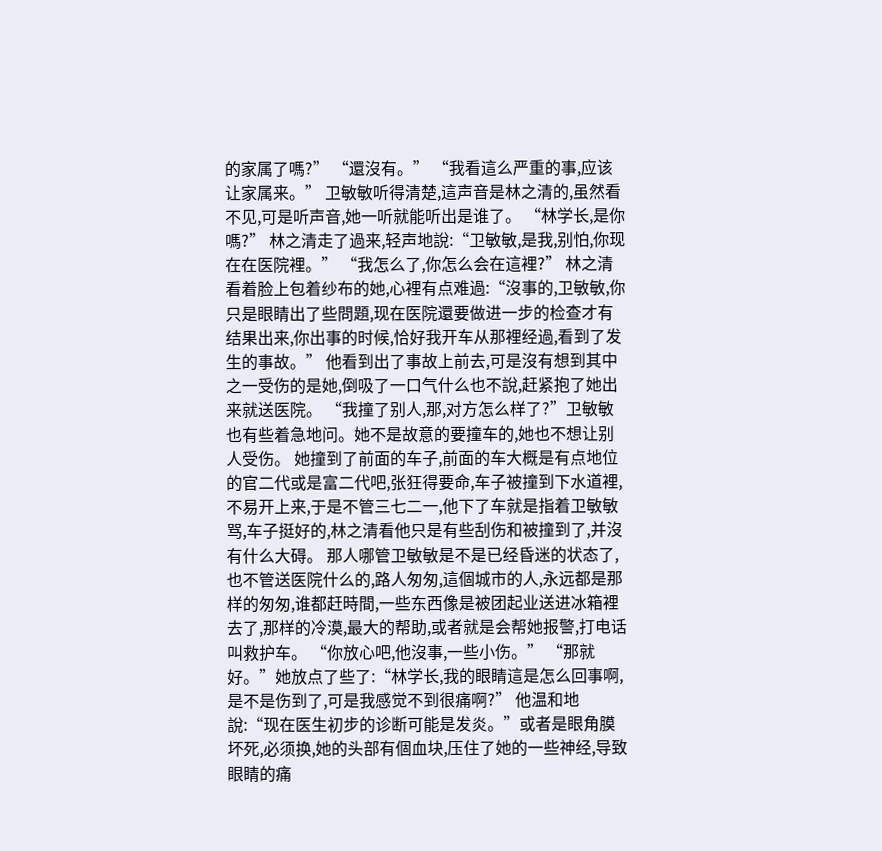的家属了嗎?” “還沒有。” “我看這么严重的事,应该让家属来。” 卫敏敏听得清楚,這声音是林之清的,虽然看不见,可是听声音,她一听就能听出是谁了。 “林学长,是你嗎?” 林之清走了過来,轻声地說:“卫敏敏,是我,别怕,你现在在医院裡。” “我怎么了,你怎么会在這裡?” 林之清看着脸上包着纱布的她,心裡有点难過:“沒事的,卫敏敏,你只是眼睛出了些問題,现在医院還要做进一步的检查才有结果出来,你出事的时候,恰好我开车从那裡经過,看到了发生的事故。” 他看到出了事故上前去,可是沒有想到其中之一受伤的是她,倒吸了一口气什么也不說,赶紧抱了她出来就送医院。 “我撞了别人,那,对方怎么样了?”卫敏敏也有些着急地问。她不是故意的要撞车的,她也不想让别人受伤。 她撞到了前面的车子,前面的车大概是有点地位的官二代或是富二代吧,张狂得要命,车子被撞到下水道裡,不易开上来,于是不管三七二一,他下了车就是指着卫敏敏骂,车子挺好的,林之清看他只是有些刮伤和被撞到了,并沒有什么大碍。 那人哪管卫敏敏是不是已经昏迷的状态了,也不管送医院什么的,路人匆匆,這個城市的人,永远都是那样的匆匆,谁都赶時間,一些东西像是被团起业送进冰箱裡去了,那样的冷漠,最大的帮助,或者就是会帮她报警,打电话叫救护车。 “你放心吧,他沒事,一些小伤。” “那就好。”她放点了些了:“林学长,我的眼睛這是怎么回事啊,是不是伤到了,可是我感觉不到很痛啊?” 他温和地說:“现在医生初步的诊断可能是发炎。”或者是眼角膜坏死,必须换,她的头部有個血块,压住了她的一些神经,导致眼睛的痛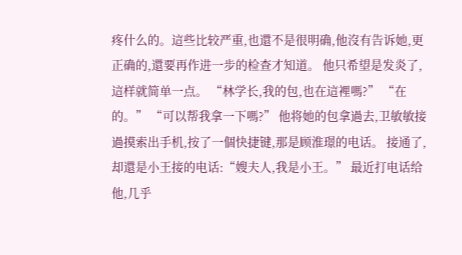疼什么的。這些比较严重,也還不是很明确,他沒有告诉她,更正确的,還要再作进一步的检查才知道。 他只希望是发炎了,這样就简单一点。 “林学长,我的包,也在這裡嗎?” “在的。” “可以帮我拿一下嗎?” 他将她的包拿過去,卫敏敏接過摸索出手机,按了一個快捷键,那是顾淮璟的电话。 接通了,却還是小王接的电话:“嫂夫人,我是小王。” 最近打电话给他,几乎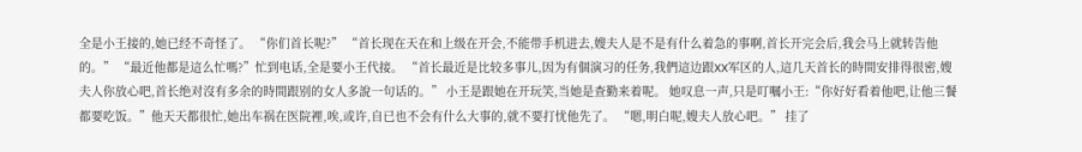全是小王接的,她已经不奇怪了。 “你们首长呢?” “首长现在天在和上级在开会,不能带手机进去,嫂夫人是不是有什么着急的事啊,首长开完会后,我会马上就转告他的。” “最近他都是這么忙嗎?”忙到电话,全是要小王代接。 “首长最近是比较多事儿,因为有個演习的任务,我們這边跟XX军区的人,這几天首长的時間安排得很密,嫂夫人你放心吧,首长绝对沒有多余的時間跟别的女人多說一句话的。” 小王是跟她在开玩笑,当她是查勤来着呢。 她叹息一声,只是叮嘱小王:“你好好看着他吧,让他三餐都要吃饭。”他天天都很忙,她出车祸在医院裡,唉,或许,自已也不会有什么大事的,就不要打忧他先了。 “嗯,明白呢,嫂夫人放心吧。” 挂了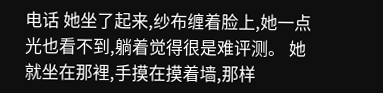电话 她坐了起来,纱布缠着脸上,她一点光也看不到,躺着觉得很是难评测。 她就坐在那裡,手摸在摸着墙,那样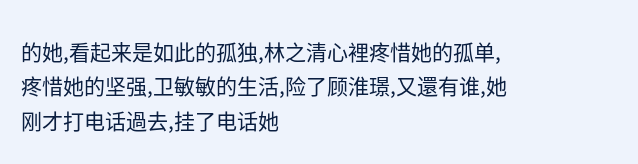的她,看起来是如此的孤独,林之清心裡疼惜她的孤单,疼惜她的坚强,卫敏敏的生活,险了顾淮璟,又還有谁,她刚才打电话過去,挂了电话她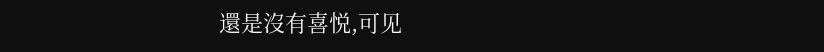還是沒有喜悦,可见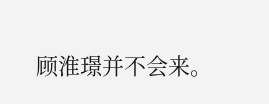顾淮璟并不会来。